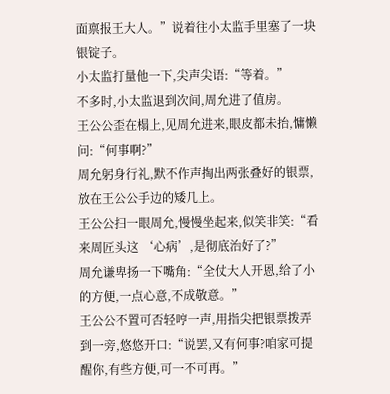面禀报王大人。”说着往小太监手里塞了一块银锭子。
小太监打量他一下,尖声尖语:“等着。”
不多时,小太监退到次间,周允进了值房。
王公公歪在榻上,见周允进来,眼皮都未抬,慵懒问:“何事啊?”
周允躬身行礼,默不作声掏出两张叠好的银票,放在王公公手边的矮几上。
王公公扫一眼周允,慢慢坐起来,似笑非笑:“看来周匠头这 ‘心病’,是彻底治好了?”
周允谦卑扬一下嘴角:“全仗大人开恩,给了小的方便,一点心意,不成敬意。”
王公公不置可否轻哼一声,用指尖把银票拨弄到一旁,悠悠开口:“说罢,又有何事?咱家可提醒你,有些方便,可一不可再。”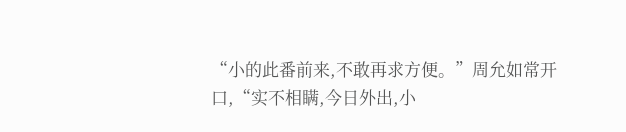“小的此番前来,不敢再求方便。”周允如常开口,“实不相瞒,今日外出,小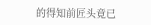的得知前匠头竟已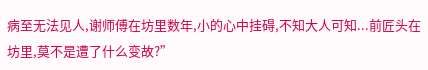病至无法见人,谢师傅在坊里数年,小的心中挂碍,不知大人可知...前匠头在坊里,莫不是遭了什么变故?”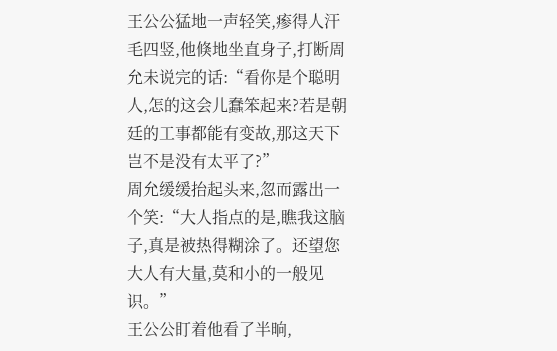王公公猛地一声轻笑,瘆得人汗毛四竖,他倏地坐直身子,打断周允未说完的话:“看你是个聪明人,怎的这会儿蠢笨起来?若是朝廷的工事都能有变故,那这天下岂不是没有太平了?”
周允缓缓抬起头来,忽而露出一个笑:“大人指点的是,瞧我这脑子,真是被热得糊涂了。还望您大人有大量,莫和小的一般见识。”
王公公盯着他看了半晌,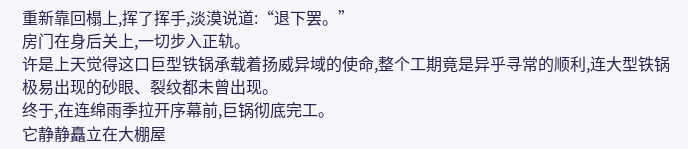重新靠回榻上,挥了挥手,淡漠说道:“退下罢。”
房门在身后关上,一切步入正轨。
许是上天觉得这口巨型铁锅承载着扬威异域的使命,整个工期竟是异乎寻常的顺利,连大型铁锅极易出现的砂眼、裂纹都未曾出现。
终于,在连绵雨季拉开序幕前,巨锅彻底完工。
它静静矗立在大棚屋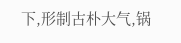下,形制古朴大气,锅